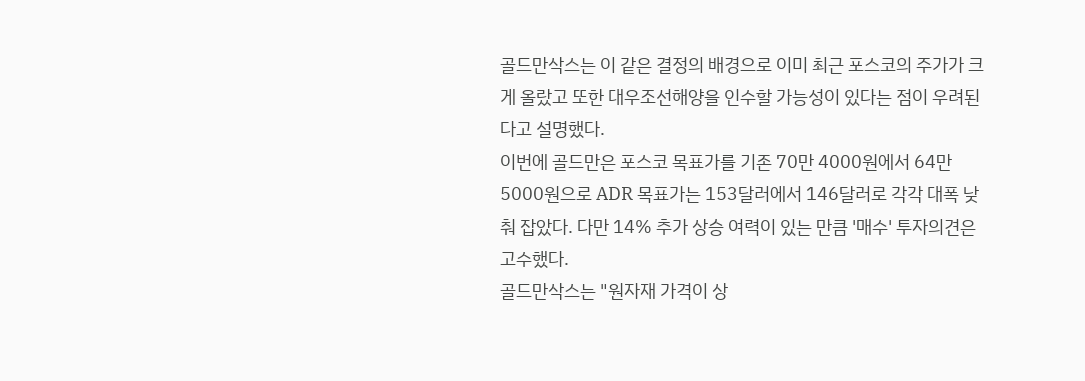골드만삭스는 이 같은 결정의 배경으로 이미 최근 포스코의 주가가 크게 올랐고 또한 대우조선해양을 인수할 가능성이 있다는 점이 우려된다고 설명했다.
이번에 골드만은 포스코 목표가를 기존 70만 4000원에서 64만 5000원으로 ADR 목표가는 153달러에서 146달러로 각각 대폭 낮춰 잡았다. 다만 14% 추가 상승 여력이 있는 만큼 '매수' 투자의견은 고수했다.
골드만삭스는 "원자재 가격이 상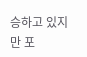승하고 있지만 포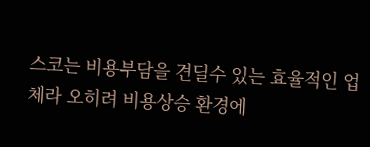스코는 비용부담을 견딜수 있는 효율적인 업체라 오히려 비용상승 환경에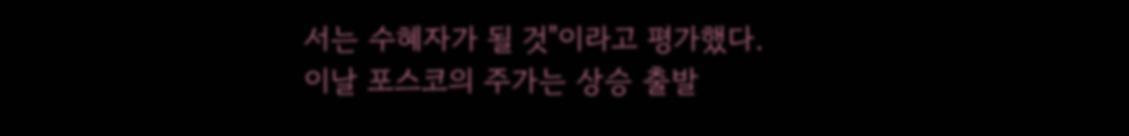서는 수혜자가 될 것"이라고 평가했다.
이날 포스코의 주가는 상승 출발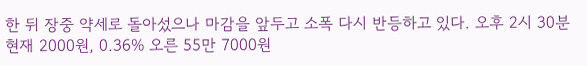한 뒤 장중 약세로 돌아섰으나 마감을 앞두고 소폭 다시 반등하고 있다. 오후 2시 30분 현재 2000원, 0.36% 오른 55만 7000원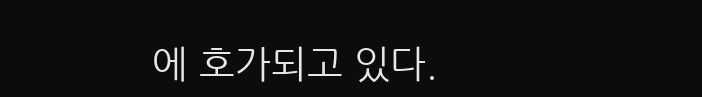에 호가되고 있다.